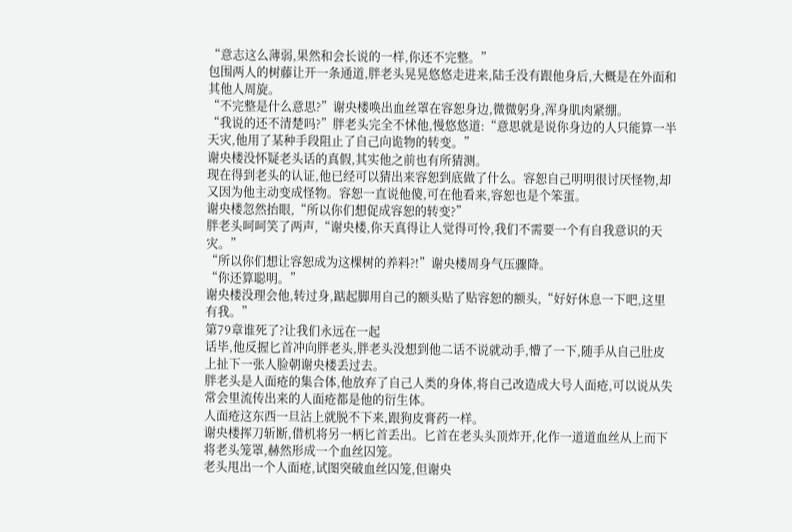“意志这么薄弱,果然和会长说的一样,你还不完整。”
包围两人的树藤让开一条通道,胖老头晃晃悠悠走进来,陆壬没有跟他身后,大概是在外面和其他人周旋。
“不完整是什么意思?”谢央楼唤出血丝罩在容恕身边,微微躬身,浑身肌肉紧绷。
“我说的还不清楚吗?”胖老头完全不怵他,慢悠悠道:“意思就是说你身边的人只能算一半天灾,他用了某种手段阻止了自己向诡物的转变。”
谢央楼没怀疑老头话的真假,其实他之前也有所猜测。
现在得到老头的认证,他已经可以猜出来容恕到底做了什么。容恕自己明明很讨厌怪物,却又因为他主动变成怪物。容恕一直说他傻,可在他看来,容恕也是个笨蛋。
谢央楼忽然抬眼,“所以你们想促成容恕的转变?”
胖老头呵呵笑了两声,“谢央楼,你天真得让人觉得可怜,我们不需要一个有自我意识的天灾。”
“所以你们想让容恕成为这棵树的养料?!”谢央楼周身气压骤降。
“你还算聪明。”
谢央楼没理会他,转过身,踮起脚用自己的额头贴了贴容恕的额头,“好好休息一下吧,这里有我。”
第79章谁死了?让我们永远在一起
话毕,他反握匕首冲向胖老头,胖老头没想到他二话不说就动手,懵了一下,随手从自己肚皮上扯下一张人脸朝谢央楼丢过去。
胖老头是人面疮的集合体,他放弃了自己人类的身体,将自己改造成大号人面疮,可以说从失常会里流传出来的人面疮都是他的衍生体。
人面疮这东西一旦沾上就脱不下来,跟狗皮膏药一样。
谢央楼挥刀斩断,借机将另一柄匕首丢出。匕首在老头头顶炸开,化作一道道血丝从上而下将老头笼罩,赫然形成一个血丝囚笼。
老头甩出一个人面疮,试图突破血丝囚笼,但谢央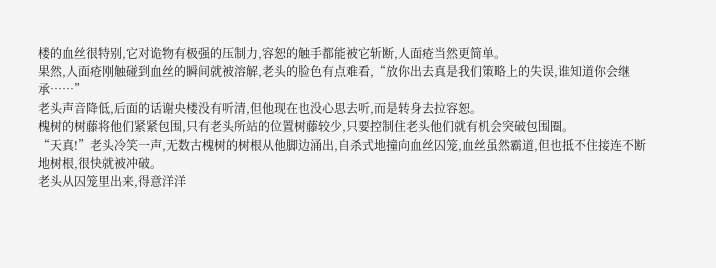楼的血丝很特别,它对诡物有极强的压制力,容恕的触手都能被它斩断,人面疮当然更简单。
果然,人面疮刚触碰到血丝的瞬间就被溶解,老头的脸色有点难看,“放你出去真是我们策略上的失误,谁知道你会继承……”
老头声音降低,后面的话谢央楼没有听清,但他现在也没心思去听,而是转身去拉容恕。
槐树的树藤将他们紧紧包围,只有老头所站的位置树藤较少,只要控制住老头他们就有机会突破包围圈。
“天真!”老头冷笑一声,无数古槐树的树根从他脚边涌出,自杀式地撞向血丝囚笼,血丝虽然霸道,但也抵不住接连不断地树根,很快就被冲破。
老头从囚笼里出来,得意洋洋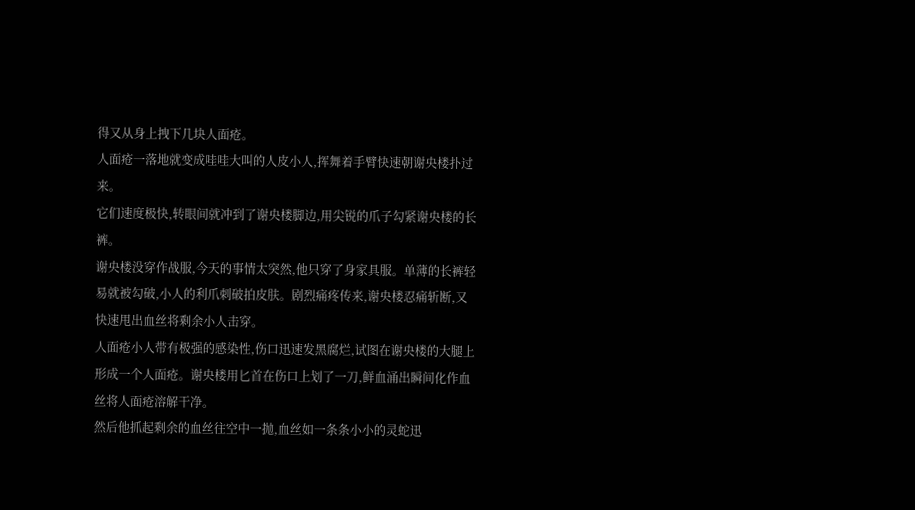得又从身上拽下几块人面疮。
人面疮一落地就变成哇哇大叫的人皮小人,挥舞着手臂快速朝谢央楼扑过来。
它们速度极快,转眼间就冲到了谢央楼脚边,用尖锐的爪子勾紧谢央楼的长裤。
谢央楼没穿作战服,今天的事情太突然,他只穿了身家具服。单薄的长裤轻易就被勾破,小人的利爪刺破拍皮肤。剧烈痛疼传来,谢央楼忍痛斩断,又快速甩出血丝将剩余小人击穿。
人面疮小人带有极强的感染性,伤口迅速发黑腐烂,试图在谢央楼的大腿上形成一个人面疮。谢央楼用匕首在伤口上划了一刀,鲜血涌出瞬间化作血丝将人面疮溶解干净。
然后他抓起剩余的血丝往空中一抛,血丝如一条条小小的灵蛇迅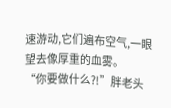速游动,它们遍布空气,一眼望去像厚重的血雾。
“你要做什么?!”胖老头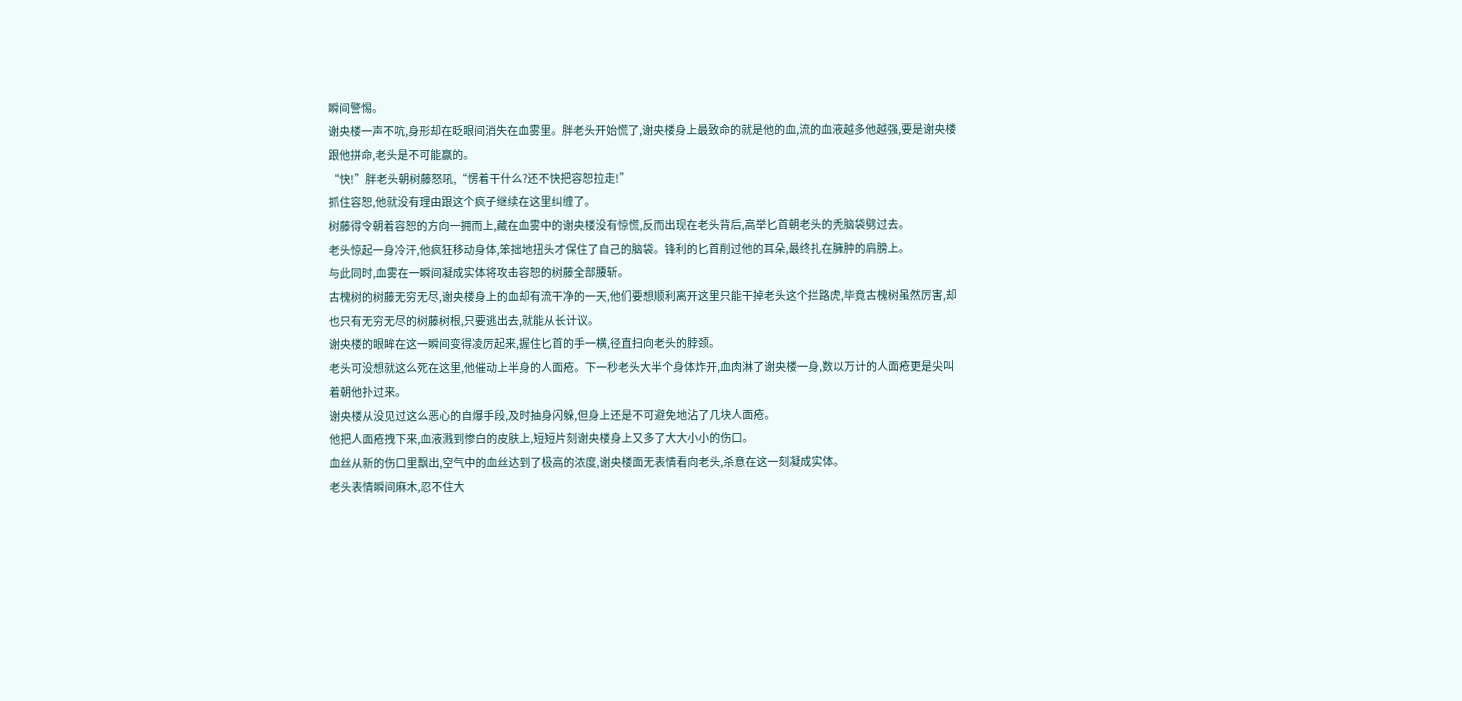瞬间警惕。
谢央楼一声不吭,身形却在眨眼间消失在血雾里。胖老头开始慌了,谢央楼身上最致命的就是他的血,流的血液越多他越强,要是谢央楼跟他拼命,老头是不可能赢的。
“快!”胖老头朝树藤怒吼,“愣着干什么?还不快把容恕拉走!”
抓住容恕,他就没有理由跟这个疯子继续在这里纠缠了。
树藤得令朝着容恕的方向一拥而上,藏在血雾中的谢央楼没有惊慌,反而出现在老头背后,高举匕首朝老头的秃脑袋劈过去。
老头惊起一身冷汗,他疯狂移动身体,笨拙地扭头才保住了自己的脑袋。锋利的匕首削过他的耳朵,最终扎在臃肿的肩膀上。
与此同时,血雾在一瞬间凝成实体将攻击容恕的树藤全部腰斩。
古槐树的树藤无穷无尽,谢央楼身上的血却有流干净的一天,他们要想顺利离开这里只能干掉老头这个拦路虎,毕竟古槐树虽然厉害,却也只有无穷无尽的树藤树根,只要逃出去,就能从长计议。
谢央楼的眼眸在这一瞬间变得凌厉起来,握住匕首的手一横,径直扫向老头的脖颈。
老头可没想就这么死在这里,他催动上半身的人面疮。下一秒老头大半个身体炸开,血肉淋了谢央楼一身,数以万计的人面疮更是尖叫着朝他扑过来。
谢央楼从没见过这么恶心的自爆手段,及时抽身闪躲,但身上还是不可避免地沾了几块人面疮。
他把人面疮拽下来,血液溅到惨白的皮肤上,短短片刻谢央楼身上又多了大大小小的伤口。
血丝从新的伤口里飘出,空气中的血丝达到了极高的浓度,谢央楼面无表情看向老头,杀意在这一刻凝成实体。
老头表情瞬间麻木,忍不住大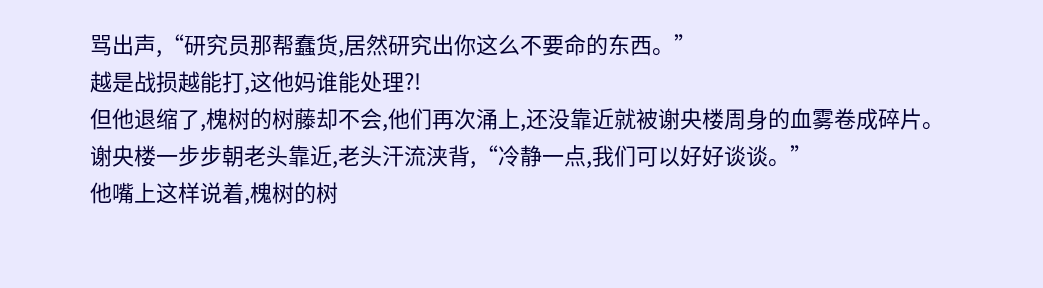骂出声,“研究员那帮蠢货,居然研究出你这么不要命的东西。”
越是战损越能打,这他妈谁能处理?!
但他退缩了,槐树的树藤却不会,他们再次涌上,还没靠近就被谢央楼周身的血雾卷成碎片。
谢央楼一步步朝老头靠近,老头汗流浃背,“冷静一点,我们可以好好谈谈。”
他嘴上这样说着,槐树的树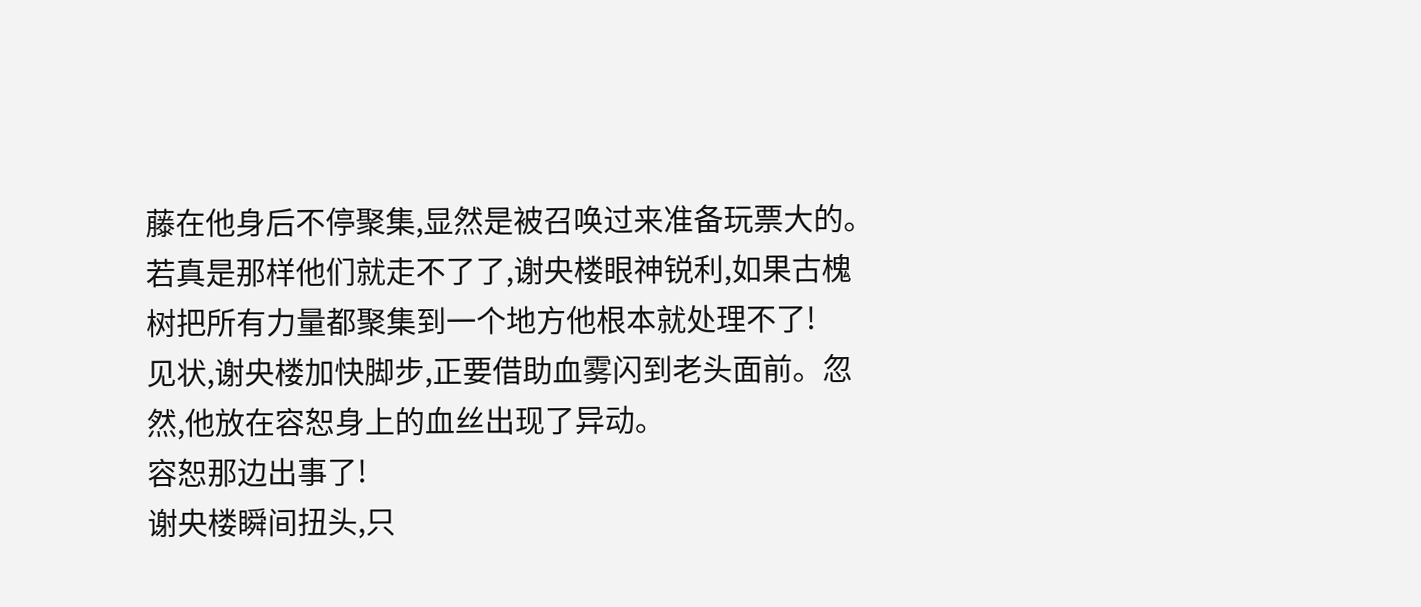藤在他身后不停聚集,显然是被召唤过来准备玩票大的。
若真是那样他们就走不了了,谢央楼眼神锐利,如果古槐树把所有力量都聚集到一个地方他根本就处理不了!
见状,谢央楼加快脚步,正要借助血雾闪到老头面前。忽然,他放在容恕身上的血丝出现了异动。
容恕那边出事了!
谢央楼瞬间扭头,只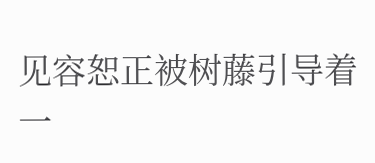见容恕正被树藤引导着一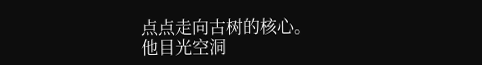点点走向古树的核心。
他目光空洞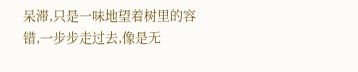呆滞,只是一味地望着树里的容错,一步步走过去,像是无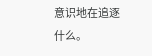意识地在追逐什么。